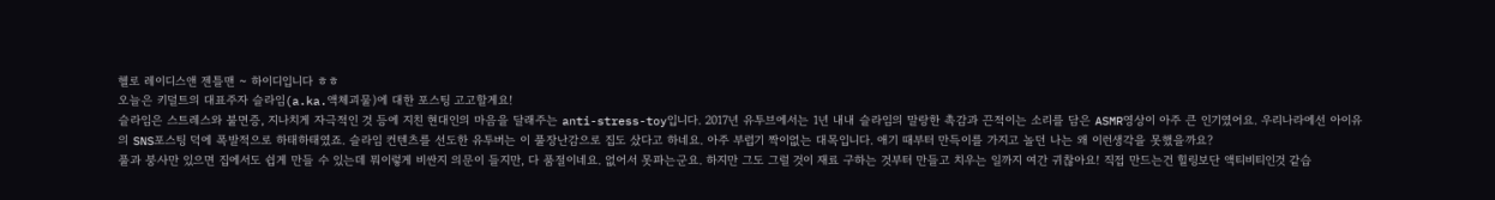헬로 레이디스앤 젠틀맨 ~ 하이디입니다 ㅎㅎ
오늘은 키덜트의 대표주자 슬라임(a.ka.액체괴물)에 대한 포스팅 고고할게요!
슬라임은 스트레스와 불면증, 지나치게 자극적인 것 등에 지친 현대인의 마음을 달래주는 anti-stress-toy입니다. 2017년 유투브에서는 1년 내내 슬라임의 말랑한 촉감과 끈적이는 소리를 담은 ASMR영상이 아주 큰 인기였어요. 우리나라에선 아이유의 SNS포스팅 덕에 폭발적으로 하태하태였죠. 슬라임 컨텐츠를 선도한 유투버는 이 풀장난감으로 집도 샀다고 하네요. 아주 부럽기 짝이없는 대목입니다. 애기 때부터 만득이를 가지고 놀던 나는 왜 이런생각을 못했을까요?
풀과 붕사만 있으면 집에서도 쉽게 만들 수 있는데 뭐이렇게 비싼지 의문이 들지만, 다 품절이네요. 없어서 못파는군요. 하지만 그도 그럴 것이 재료 구하는 것부터 만들고 치우는 일까지 여간 귀찮아요! 직접 만드는건 힐링보단 액티비티인것 같습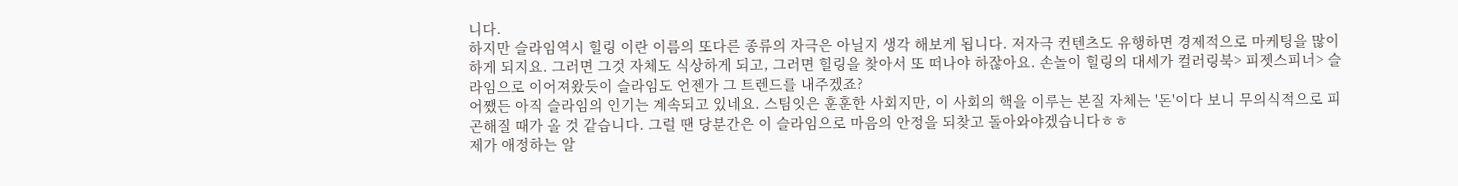니다.
하지만 슬라임역시 힐링 이란 이름의 또다른 종류의 자극은 아닐지 생각 해보게 됩니다. 저자극 컨텐츠도 유행하면 경제적으로 마케팅을 많이하게 되지요. 그러면 그것 자체도 식상하게 되고, 그러면 힐링을 찾아서 또 떠나야 하잖아요. 손놀이 힐링의 대세가 컬러링북> 피젯스피너> 슬라임으로 이어져왔듯이 슬라임도 언젠가 그 트렌드를 내주겠죠?
어쨌든 아직 슬라임의 인기는 계속되고 있네요. 스팀잇은 훈훈한 사회지만, 이 사회의 핵을 이루는 본질 자체는 '돈'이다 보니 무의식적으로 피곤해질 때가 올 것 같습니다. 그럴 땐 당분간은 이 슬라임으로 마음의 안정을 되찾고 돌아와야겠습니다ㅎㅎ
제가 애정하는 알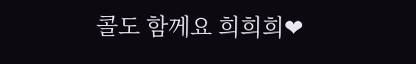콜도 함께요 희희희❤